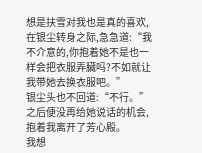想是扶雪对我也是真的喜欢,在银尘转身之际,急急道:“我不介意的,你抱着她不是也一样会把衣服弄臟吗?不如就让我带她去换衣服吧。”
银尘头也不回道:“不行。”之后便没再给她说话的机会,抱着我离开了芳心殿。
我想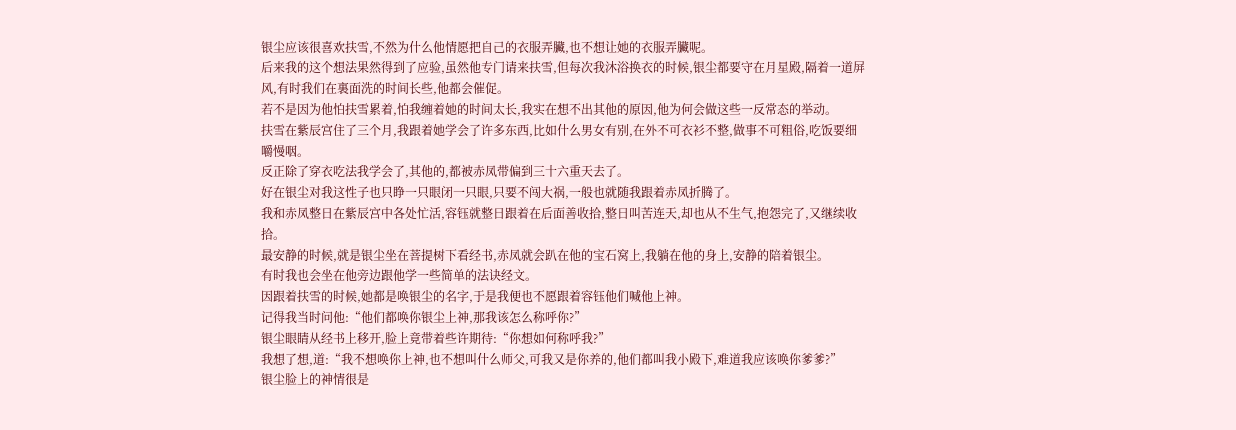银尘应该很喜欢扶雪,不然为什么他情愿把自己的衣服弄臟,也不想让她的衣服弄臟呢。
后来我的这个想法果然得到了应验,虽然他专门请来扶雪,但每次我沐浴换衣的时候,银尘都要守在月星殿,隔着一道屏风,有时我们在裏面洗的时间长些,他都会催促。
若不是因为他怕扶雪累着,怕我缠着她的时间太长,我实在想不出其他的原因,他为何会做这些一反常态的举动。
扶雪在紫辰宫住了三个月,我跟着她学会了许多东西,比如什么男女有别,在外不可衣衫不整,做事不可粗俗,吃饭要细嚼慢咽。
反正除了穿衣吃法我学会了,其他的,都被赤凤带偏到三十六重天去了。
好在银尘对我这性子也只睁一只眼闭一只眼,只要不闯大祸,一般也就随我跟着赤凤折腾了。
我和赤凤整日在紫辰宫中各处忙活,容钰就整日跟着在后面善收拾,整日叫苦连天,却也从不生气,抱怨完了,又继续收拾。
最安静的时候,就是银尘坐在菩提树下看经书,赤凤就会趴在他的宝石窝上,我躺在他的身上,安静的陪着银尘。
有时我也会坐在他旁边跟他学一些简单的法诀经文。
因跟着扶雪的时候,她都是唤银尘的名字,于是我便也不愿跟着容钰他们喊他上神。
记得我当时问他:“他们都唤你银尘上神,那我该怎么称呼你?”
银尘眼睛从经书上移开,脸上竟带着些许期待:“你想如何称呼我?”
我想了想,道:“我不想唤你上神,也不想叫什么师父,可我又是你养的,他们都叫我小殿下,难道我应该唤你爹爹?”
银尘脸上的神情很是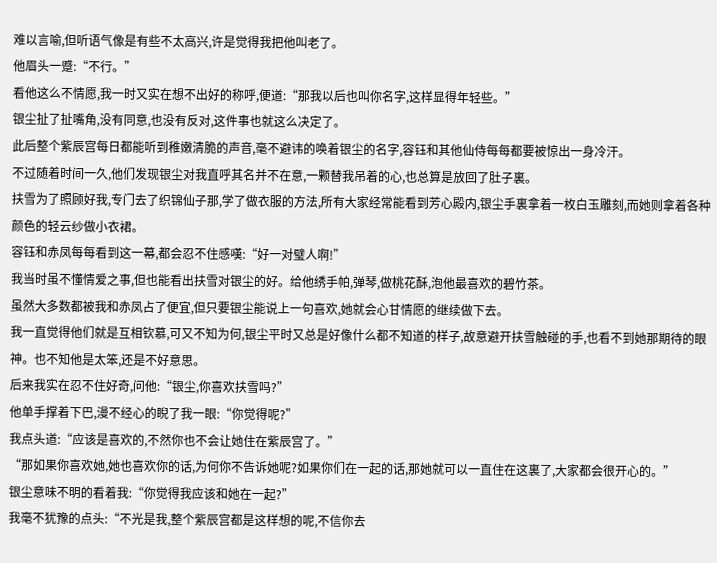难以言喻,但听语气像是有些不太高兴,许是觉得我把他叫老了。
他眉头一蹙:“不行。”
看他这么不情愿,我一时又实在想不出好的称呼,便道:“那我以后也叫你名字,这样显得年轻些。”
银尘扯了扯嘴角,没有同意,也没有反对,这件事也就这么决定了。
此后整个紫辰宫每日都能听到稚嫩清脆的声音,毫不避讳的唤着银尘的名字,容钰和其他仙侍每每都要被惊出一身冷汗。
不过随着时间一久,他们发现银尘对我直呼其名并不在意,一颗替我吊着的心,也总算是放回了肚子裏。
扶雪为了照顾好我,专门去了织锦仙子那,学了做衣服的方法,所有大家经常能看到芳心殿内,银尘手裏拿着一枚白玉雕刻,而她则拿着各种颜色的轻云纱做小衣裙。
容钰和赤凤每每看到这一幕,都会忍不住感嘆:“好一对璧人啊!”
我当时虽不懂情爱之事,但也能看出扶雪对银尘的好。给他绣手帕,弹琴,做桃花酥,泡他最喜欢的碧竹茶。
虽然大多数都被我和赤凤占了便宜,但只要银尘能说上一句喜欢,她就会心甘情愿的继续做下去。
我一直觉得他们就是互相钦慕,可又不知为何,银尘平时又总是好像什么都不知道的样子,故意避开扶雪触碰的手,也看不到她那期待的眼神。也不知他是太笨,还是不好意思。
后来我实在忍不住好奇,问他:“银尘,你喜欢扶雪吗?”
他单手撑着下巴,漫不经心的睨了我一眼:“你觉得呢?”
我点头道:“应该是喜欢的,不然你也不会让她住在紫辰宫了。”
“那如果你喜欢她,她也喜欢你的话,为何你不告诉她呢?如果你们在一起的话,那她就可以一直住在这裏了,大家都会很开心的。”
银尘意味不明的看着我:“你觉得我应该和她在一起?”
我毫不犹豫的点头:“不光是我,整个紫辰宫都是这样想的呢,不信你去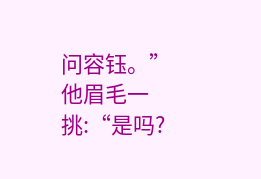问容钰。”
他眉毛一挑:“是吗?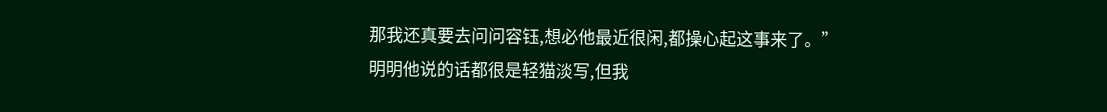那我还真要去问问容钰,想必他最近很闲,都操心起这事来了。”
明明他说的话都很是轻猫淡写,但我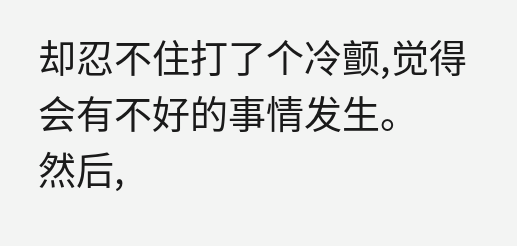却忍不住打了个冷颤,觉得会有不好的事情发生。
然后,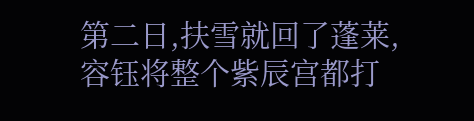第二日,扶雪就回了蓬莱,容钰将整个紫辰宫都打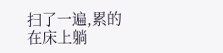扫了一遍,累的在床上躺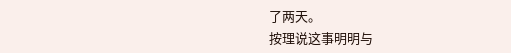了两天。
按理说这事明明与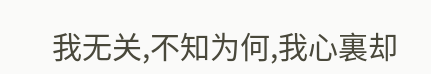我无关,不知为何,我心裏却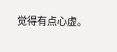觉得有点心虚。